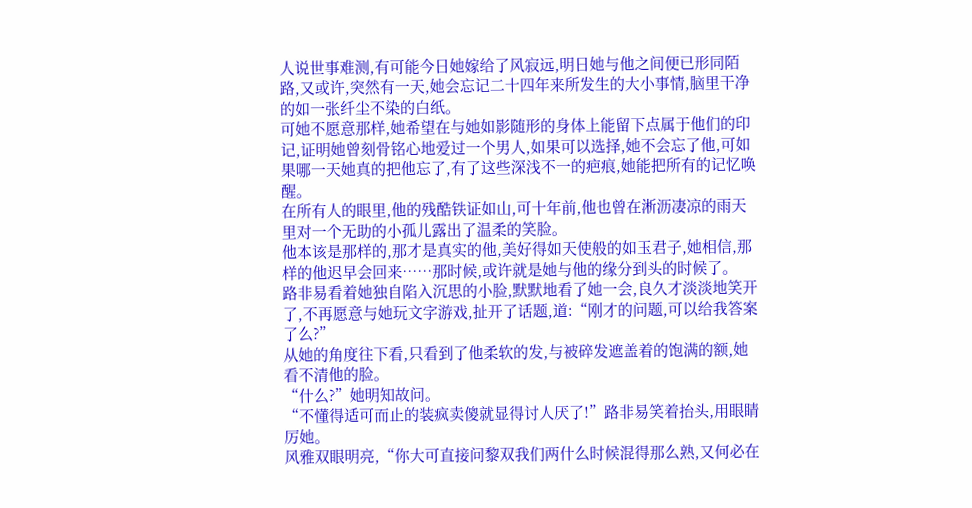人说世事难测,有可能今日她嫁给了风寂远,明日她与他之间便已形同陌路,又或许,突然有一天,她会忘记二十四年来所发生的大小事情,脑里干净的如一张纤尘不染的白纸。
可她不愿意那样,她希望在与她如影随形的身体上能留下点属于他们的印记,证明她曾刻骨铭心地爱过一个男人,如果可以选择,她不会忘了他,可如果哪一天她真的把他忘了,有了这些深浅不一的疤痕,她能把所有的记忆唤醒。
在所有人的眼里,他的残酷铁证如山,可十年前,他也曾在淅沥凄凉的雨天里对一个无助的小孤儿露出了温柔的笑脸。
他本该是那样的,那才是真实的他,美好得如天使般的如玉君子,她相信,那样的他迟早会回来……那时候,或许就是她与他的缘分到头的时候了。
路非易看着她独自陷入沉思的小脸,默默地看了她一会,良久才淡淡地笑开了,不再愿意与她玩文字游戏,扯开了话题,道:“刚才的问题,可以给我答案了么?”
从她的角度往下看,只看到了他柔软的发,与被碎发遮盖着的饱满的额,她看不清他的脸。
“什么?”她明知故问。
“不懂得适可而止的装疯卖傻就显得讨人厌了!”路非易笑着抬头,用眼睛厉她。
风雅双眼明亮,“你大可直接问黎双我们两什么时候混得那么熟,又何必在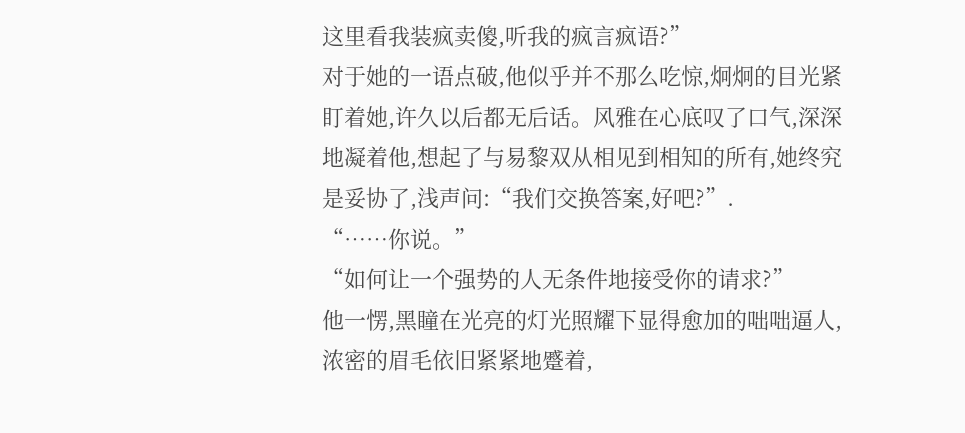这里看我装疯卖傻,听我的疯言疯语?”
对于她的一语点破,他似乎并不那么吃惊,炯炯的目光紧盯着她,许久以后都无后话。风雅在心底叹了口气,深深地凝着他,想起了与易黎双从相见到相知的所有,她终究是妥协了,浅声问:“我们交换答案,好吧?”.
“……你说。”
“如何让一个强势的人无条件地接受你的请求?”
他一愣,黑瞳在光亮的灯光照耀下显得愈加的咄咄逼人,浓密的眉毛依旧紧紧地蹙着,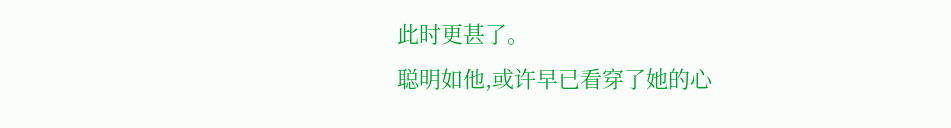此时更甚了。
聪明如他,或许早已看穿了她的心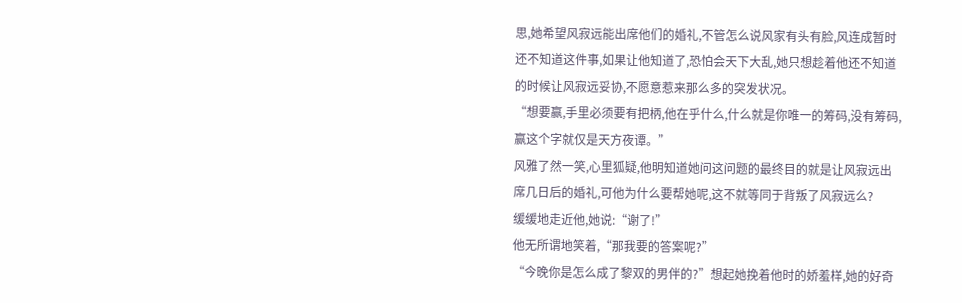思,她希望风寂远能出席他们的婚礼,不管怎么说风家有头有脸,风连成暂时还不知道这件事,如果让他知道了,恐怕会天下大乱,她只想趁着他还不知道的时候让风寂远妥协,不愿意惹来那么多的突发状况。
“想要赢,手里必须要有把柄,他在乎什么,什么就是你唯一的筹码,没有筹码,赢这个字就仅是天方夜谭。”
风雅了然一笑,心里狐疑,他明知道她问这问题的最终目的就是让风寂远出席几日后的婚礼,可他为什么要帮她呢,这不就等同于背叛了风寂远么?
缓缓地走近他,她说:“谢了!”
他无所谓地笑着,“那我要的答案呢?”
“今晚你是怎么成了黎双的男伴的?”想起她挽着他时的娇羞样,她的好奇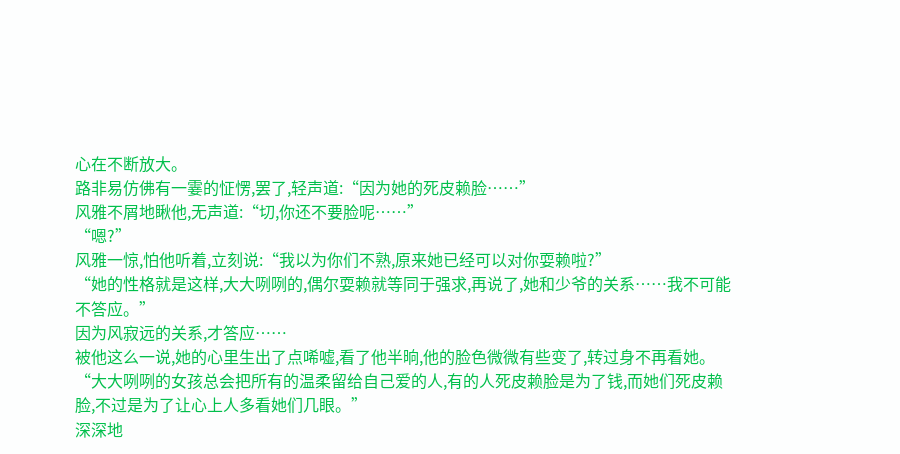心在不断放大。
路非易仿佛有一霎的怔愣,罢了,轻声道:“因为她的死皮赖脸……”
风雅不屑地瞅他,无声道:“切,你还不要脸呢……”
“嗯?”
风雅一惊,怕他听着,立刻说:“我以为你们不熟,原来她已经可以对你耍赖啦?”
“她的性格就是这样,大大咧咧的,偶尔耍赖就等同于强求,再说了,她和少爷的关系……我不可能不答应。”
因为风寂远的关系,才答应……
被他这么一说,她的心里生出了点唏嘘,看了他半晌,他的脸色微微有些变了,转过身不再看她。
“大大咧咧的女孩总会把所有的温柔留给自己爱的人,有的人死皮赖脸是为了钱,而她们死皮赖脸,不过是为了让心上人多看她们几眼。”
深深地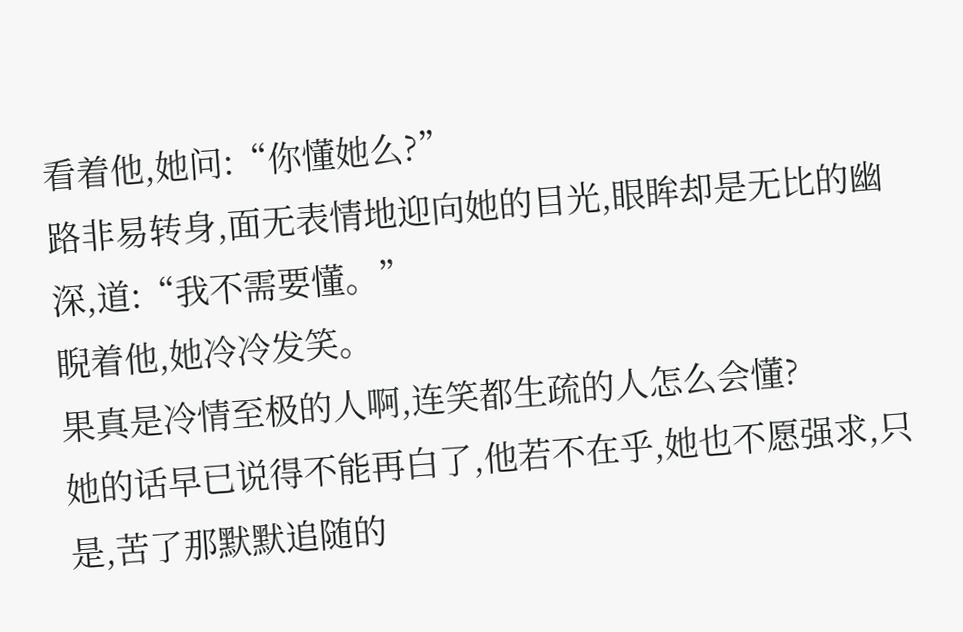看着他,她问:“你懂她么?”
路非易转身,面无表情地迎向她的目光,眼眸却是无比的幽深,道:“我不需要懂。”
睨着他,她冷冷发笑。
果真是冷情至极的人啊,连笑都生疏的人怎么会懂?
她的话早已说得不能再白了,他若不在乎,她也不愿强求,只是,苦了那默默追随的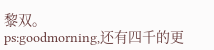黎双。
ps:goodmorning,还有四千的更